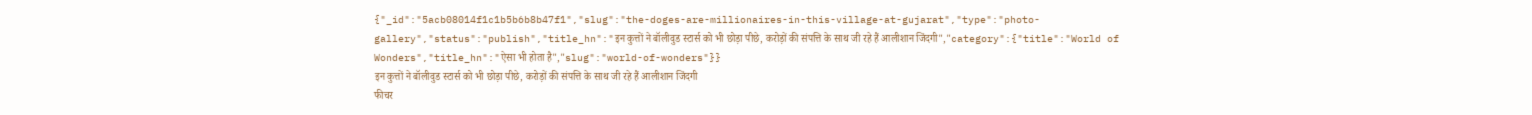{"_id":"5acb08014f1c1b5b6b8b47f1","slug":"the-doges-are-millionaires-in-this-village-at-gujarat","type":"photo-gallery","status":"publish","title_hn":"इन कुत्तों ने बॉलीवुड स्टार्स को भी छोड़ा पीछे, करोड़ों की संपत्ति के साथ जी रहे हैं आलीशान जिंदगी","category":{"title":"World of Wonders","title_hn":"ऐसा भी होता है","slug":"world-of-wonders"}}
इन कुत्तों ने बॉलीवुड स्टार्स को भी छोड़ा पीछे, करोड़ों की संपत्ति के साथ जी रहे हैं आलीशान जिंदगी
फीचर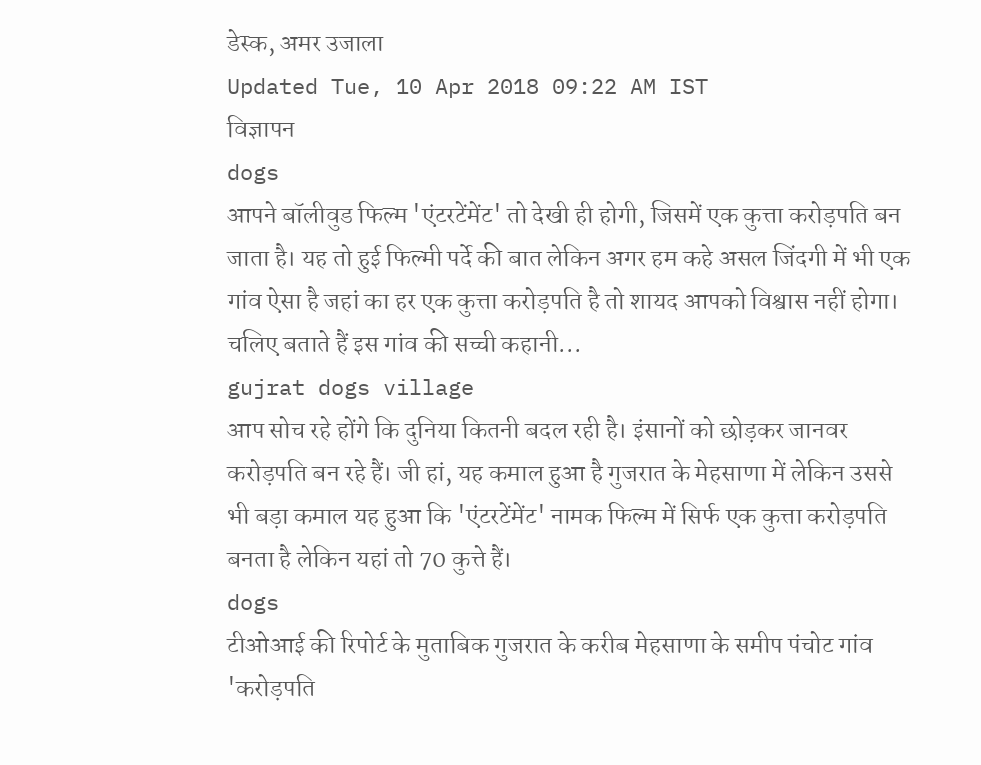डेस्क, अमर उजाला
Updated Tue, 10 Apr 2018 09:22 AM IST
विज्ञापन
dogs
आपने बॉलीवुड फिल्म 'एंटरटेंमेंट' तो देखी ही होगी, जिसमें एक कुत्ता करोड़पति बन जाता है। यह तो हुई फिल्मी पर्दे की बात लेकिन अगर हम कहे असल जिंदगी में भी एक गांव ऐसा है जहां का हर एक कुत्ता करोड़पति है तो शायद आपको विश्वास नहीं होगा। चलिए बताते हैं इस गांव की सच्ची कहानी...
gujrat dogs village
आप सोच रहे होंगे कि दुनिया कितनी बदल रही है। इंसानों को छोड़कर जानवर करोड़पति बन रहे हैं। जी हां, यह कमाल हुआ है गुजरात के मेहसाणा में लेकिन उससे भी बड़ा कमाल यह हुआ कि 'एंटरटेंमेंट' नामक फिल्म में सिर्फ एक कुत्ता करोड़पति बनता है लेकिन यहां तो 70 कुत्ते हैं।
dogs
टीओआई की रिपोर्ट के मुताबिक गुजरात के करीब मेहसाणा के समीप पंचोट गांव 'करोड़पति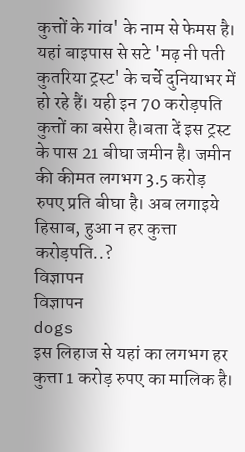कुत्तों के गांव' के नाम से फेमस है। यहां बाइपास से सटे 'मढ़ नी पती कुतरिया ट्रस्ट' के चर्चे दुनियाभर में हो रहे हैं। यही इन 70 करोड़पति कुत्तों का बसेरा है।बता दें इस ट्रस्ट के पास 21 बीघा जमीन है। जमीन की कीमत लगभग 3.5 करोड़ रुपए प्रति बीघा है। अब लगाइये हिसाब, हुआ न हर कुत्ता करोड़पति..?
विज्ञापन
विज्ञापन
dogs
इस लिहाज से यहां का लगभग हर कुत्ता 1 करोड़ रुपए का मालिक है।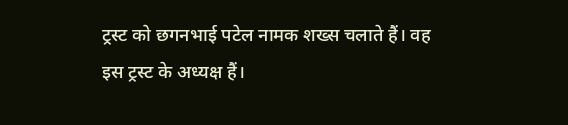ट्रस्ट को छगनभाई पटेल नामक शख्स चलाते हैं। वह इस ट्रस्ट के अध्यक्ष हैं।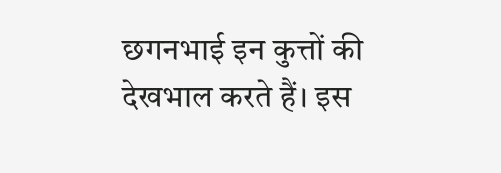छगनभाई इन कुत्तों की देखभाल करते हैं। इस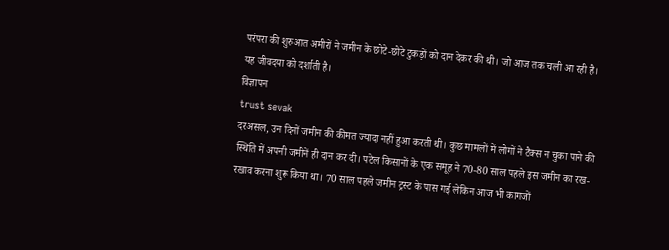परंपरा की शुरुआत अमीरों ने जमीन के छोटे-छोटे टुकड़ों को दान देकर की थी। जो आज तक चली आ रही है। यह जीवदया को दर्शाती है।
विज्ञापन
trust sevak
दरअसल, उन दिनों जमीन की कीमत ज्यादा नहीं हुआ करती थी। कुछ मामलों में लोगों ने टैक्स न चुका पाने की स्थिति में अपनी जमीनें ही दान कर दी। पटेल किसानों के एक समूह ने 70-80 साल पहले इस जमीन का रख-रखाव करना शुरू किया था। 70 साल पहले जमीन ट्रस्ट के पास गई लेकिन आज भी कागजों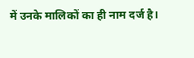में उनके मालिकों का ही नाम दर्ज है।